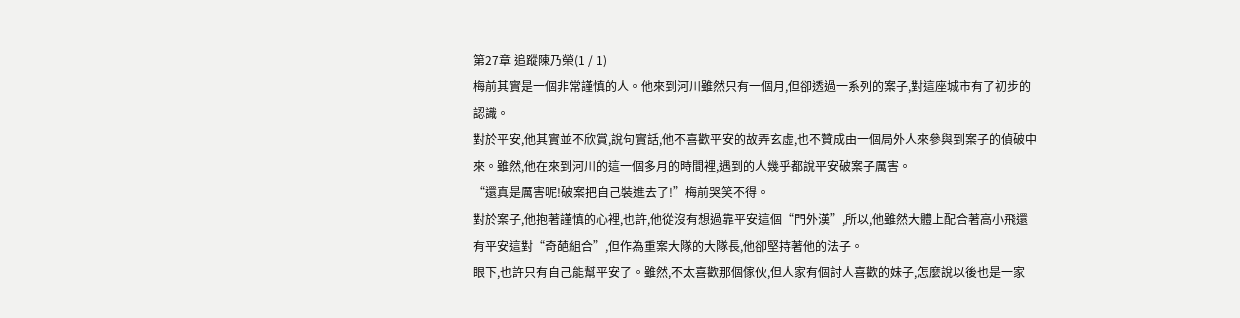第27章 追蹤陳乃榮(1 / 1)
梅前其實是一個非常謹慎的人。他來到河川雖然只有一個月,但卻透過一系列的案子,對這座城市有了初步的認識。
對於平安,他其實並不欣賞,說句實話,他不喜歡平安的故弄玄虛,也不贊成由一個局外人來參與到案子的偵破中來。雖然,他在來到河川的這一個多月的時間裡,遇到的人幾乎都說平安破案子厲害。
“還真是厲害呢!破案把自己裝進去了!”梅前哭笑不得。
對於案子,他抱著謹慎的心裡,也許,他從沒有想過靠平安這個“門外漢”,所以,他雖然大體上配合著高小飛還有平安這對“奇葩組合”,但作為重案大隊的大隊長,他卻堅持著他的法子。
眼下,也許只有自己能幫平安了。雖然,不太喜歡那個傢伙,但人家有個討人喜歡的妹子,怎麼說以後也是一家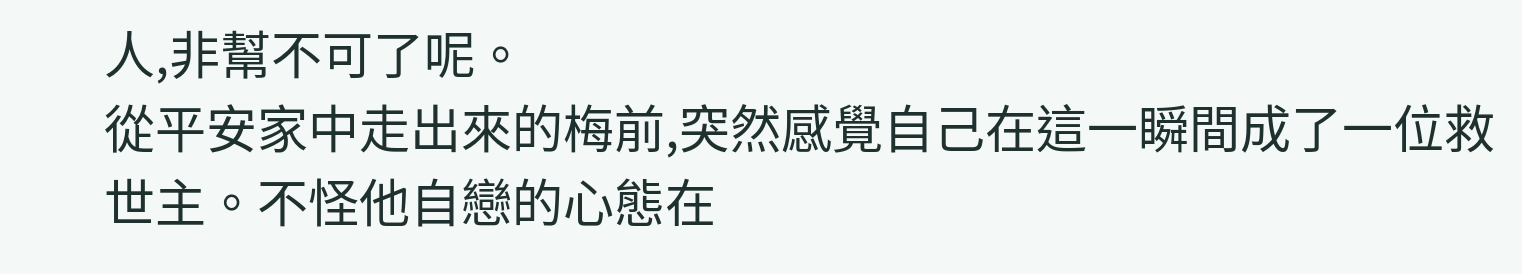人,非幫不可了呢。
從平安家中走出來的梅前,突然感覺自己在這一瞬間成了一位救世主。不怪他自戀的心態在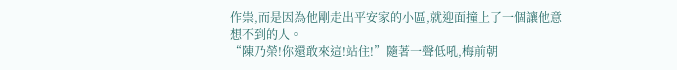作祟,而是因為他剛走出平安家的小區,就迎面撞上了一個讓他意想不到的人。
“陳乃榮!你還敢來這!站住!”隨著一聲低吼,梅前朝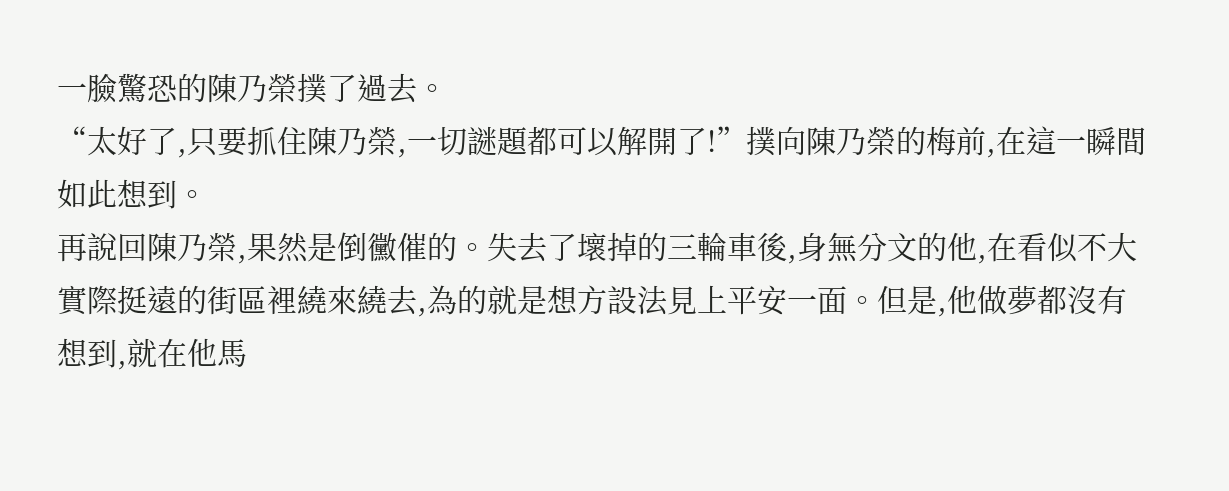一臉驚恐的陳乃榮撲了過去。
“太好了,只要抓住陳乃榮,一切謎題都可以解開了!”撲向陳乃榮的梅前,在這一瞬間如此想到。
再說回陳乃榮,果然是倒黴催的。失去了壞掉的三輪車後,身無分文的他,在看似不大實際挺遠的街區裡繞來繞去,為的就是想方設法見上平安一面。但是,他做夢都沒有想到,就在他馬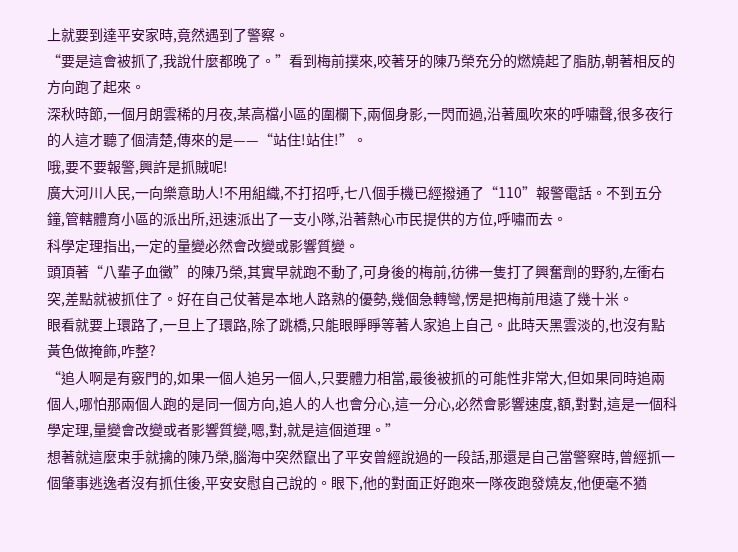上就要到達平安家時,竟然遇到了警察。
“要是這會被抓了,我說什麼都晚了。”看到梅前撲來,咬著牙的陳乃榮充分的燃燒起了脂肪,朝著相反的方向跑了起來。
深秋時節,一個月朗雲稀的月夜,某高檔小區的圍欄下,兩個身影,一閃而過,沿著風吹來的呼嘯聲,很多夜行的人這才聽了個清楚,傳來的是——“站住!站住!”。
哦,要不要報警,興許是抓賊呢!
廣大河川人民,一向樂意助人!不用組織,不打招呼,七八個手機已經撥通了“110”報警電話。不到五分鐘,管轄體育小區的派出所,迅速派出了一支小隊,沿著熱心市民提供的方位,呼嘯而去。
科學定理指出,一定的量變必然會改變或影響質變。
頭頂著“八輩子血黴”的陳乃榮,其實早就跑不動了,可身後的梅前,彷彿一隻打了興奮劑的野豹,左衝右突,差點就被抓住了。好在自己仗著是本地人路熟的優勢,幾個急轉彎,愣是把梅前甩遠了幾十米。
眼看就要上環路了,一旦上了環路,除了跳橋,只能眼睜睜等著人家追上自己。此時天黑雲淡的,也沒有點黃色做掩飾,咋整?
“追人啊是有竅門的,如果一個人追另一個人,只要體力相當,最後被抓的可能性非常大,但如果同時追兩個人,哪怕那兩個人跑的是同一個方向,追人的人也會分心,這一分心,必然會影響速度,額,對對,這是一個科學定理,量變會改變或者影響質變,嗯,對,就是這個道理。”
想著就這麼束手就擒的陳乃榮,腦海中突然竄出了平安曾經說過的一段話,那還是自己當警察時,曾經抓一個肇事逃逸者沒有抓住後,平安安慰自己說的。眼下,他的對面正好跑來一隊夜跑發燒友,他便毫不猶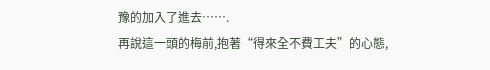豫的加入了進去…….
再說這一頭的梅前,抱著“得來全不費工夫”的心態,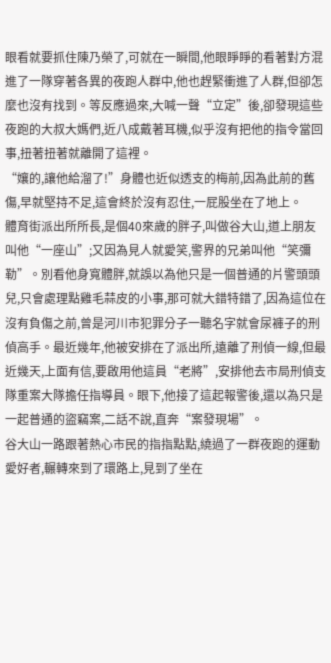眼看就要抓住陳乃榮了,可就在一瞬間,他眼睜睜的看著對方混進了一隊穿著各異的夜跑人群中,他也趕緊衝進了人群,但卻怎麼也沒有找到。等反應過來,大喊一聲“立定”後,卻發現這些夜跑的大叔大媽們,近八成戴著耳機,似乎沒有把他的指令當回事,扭著扭著就離開了這裡。
“孃的,讓他給溜了!”身體也近似透支的梅前,因為此前的舊傷,早就堅持不足,這會終於沒有忍住,一屁股坐在了地上。
體育街派出所所長,是個40來歲的胖子,叫做谷大山,道上朋友叫他“一座山”;又因為見人就愛笑,警界的兄弟叫他“笑彌勒”。別看他身寬體胖,就誤以為他只是一個普通的片警頭頭兒,只會處理點雞毛蒜皮的小事,那可就大錯特錯了,因為這位在沒有負傷之前,曾是河川市犯罪分子一聽名字就會尿褲子的刑偵高手。最近幾年,他被安排在了派出所,遠離了刑偵一線,但最近幾天,上面有信,要啟用他這員“老將”,安排他去市局刑偵支隊重案大隊擔任指導員。眼下,他接了這起報警後,還以為只是一起普通的盜竊案,二話不說,直奔“案發現場”。
谷大山一路跟著熱心市民的指指點點,繞過了一群夜跑的運動愛好者,輾轉來到了環路上,見到了坐在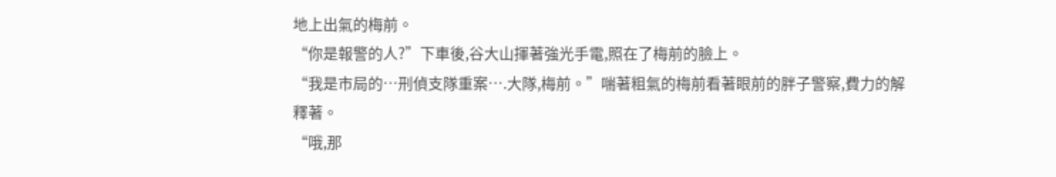地上出氣的梅前。
“你是報警的人?”下車後,谷大山揮著強光手電,照在了梅前的臉上。
“我是市局的…刑偵支隊重案….大隊,梅前。”喘著粗氣的梅前看著眼前的胖子警察,費力的解釋著。
“哦,那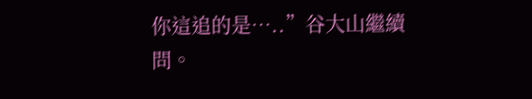你這追的是…..”谷大山繼續問。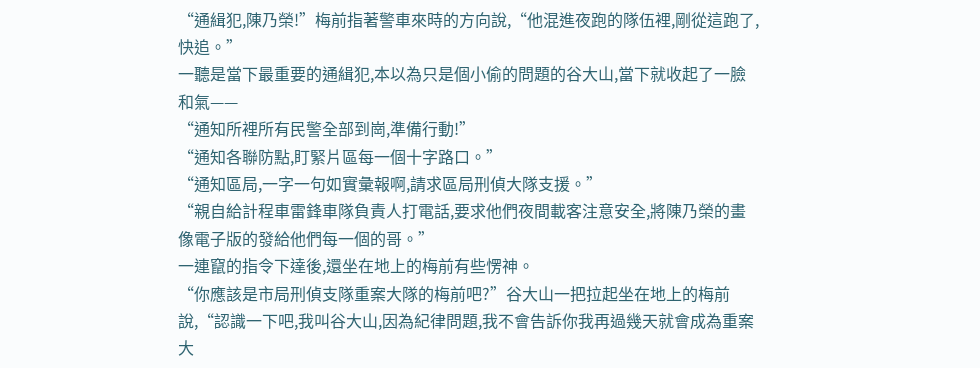“通緝犯,陳乃榮!”梅前指著警車來時的方向說,“他混進夜跑的隊伍裡,剛從這跑了,快追。”
一聽是當下最重要的通緝犯,本以為只是個小偷的問題的谷大山,當下就收起了一臉和氣——
“通知所裡所有民警全部到崗,準備行動!”
“通知各聯防點,盯緊片區每一個十字路口。”
“通知區局,一字一句如實彙報啊,請求區局刑偵大隊支援。”
“親自給計程車雷鋒車隊負責人打電話,要求他們夜間載客注意安全,將陳乃榮的畫像電子版的發給他們每一個的哥。”
一連竄的指令下達後,還坐在地上的梅前有些愣神。
“你應該是市局刑偵支隊重案大隊的梅前吧?”谷大山一把拉起坐在地上的梅前說,“認識一下吧,我叫谷大山,因為紀律問題,我不會告訴你我再過幾天就會成為重案大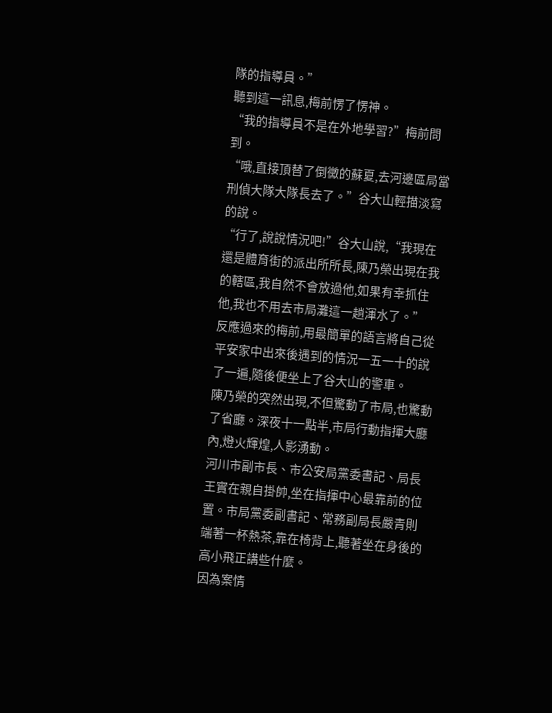隊的指導員。”
聽到這一訊息,梅前愣了愣神。
“我的指導員不是在外地學習?”梅前問到。
“哦,直接頂替了倒黴的蘇夏,去河邊區局當刑偵大隊大隊長去了。”谷大山輕描淡寫的說。
“行了,說說情況吧!”谷大山說,“我現在還是體育街的派出所所長,陳乃榮出現在我的轄區,我自然不會放過他,如果有幸抓住他,我也不用去市局灘這一趟渾水了。”
反應過來的梅前,用最簡單的語言將自己從平安家中出來後遇到的情況一五一十的說了一遍,隨後便坐上了谷大山的警車。
陳乃榮的突然出現,不但驚動了市局,也驚動了省廳。深夜十一點半,市局行動指揮大廳內,燈火輝煌,人影湧動。
河川市副市長、市公安局黨委書記、局長王實在親自掛帥,坐在指揮中心最靠前的位置。市局黨委副書記、常務副局長嚴青則端著一杯熱茶,靠在椅背上,聽著坐在身後的高小飛正講些什麼。
因為案情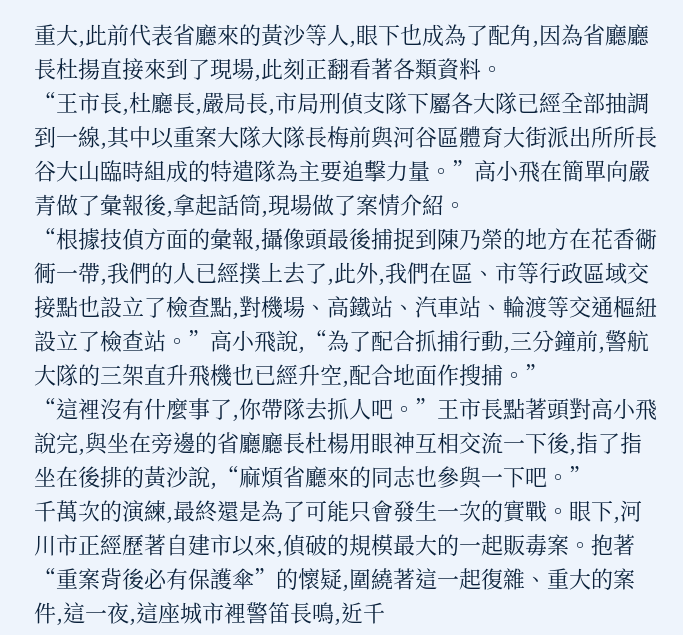重大,此前代表省廳來的黃沙等人,眼下也成為了配角,因為省廳廳長杜揚直接來到了現場,此刻正翻看著各類資料。
“王市長,杜廳長,嚴局長,市局刑偵支隊下屬各大隊已經全部抽調到一線,其中以重案大隊大隊長梅前與河谷區體育大街派出所所長谷大山臨時組成的特遣隊為主要追擊力量。”高小飛在簡單向嚴青做了彙報後,拿起話筒,現場做了案情介紹。
“根據技偵方面的彙報,攝像頭最後捕捉到陳乃榮的地方在花香衚衕一帶,我們的人已經撲上去了,此外,我們在區、市等行政區域交接點也設立了檢查點,對機場、高鐵站、汽車站、輪渡等交通樞紐設立了檢查站。”高小飛說,“為了配合抓捕行動,三分鐘前,警航大隊的三架直升飛機也已經升空,配合地面作搜捕。”
“這裡沒有什麼事了,你帶隊去抓人吧。”王市長點著頭對高小飛說完,與坐在旁邊的省廳廳長杜楊用眼神互相交流一下後,指了指坐在後排的黃沙說,“麻煩省廳來的同志也參與一下吧。”
千萬次的演練,最終還是為了可能只會發生一次的實戰。眼下,河川市正經歷著自建市以來,偵破的規模最大的一起販毒案。抱著“重案背後必有保護傘”的懷疑,圍繞著這一起復雜、重大的案件,這一夜,這座城市裡警笛長鳴,近千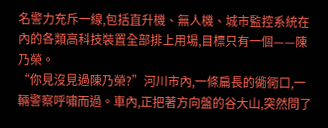名警力充斥一線,包括直升機、無人機、城市監控系統在內的各類高科技裝置全部排上用場,目標只有一個——陳乃榮。
“你見沒見過陳乃榮?”河川市內,一條扁長的衚衕口,一輛警察呼嘯而過。車內,正把著方向盤的谷大山,突然問了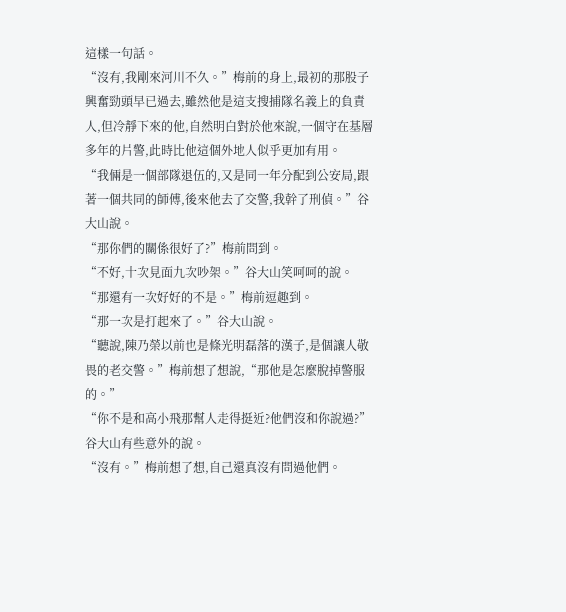這樣一句話。
“沒有,我剛來河川不久。”梅前的身上,最初的那股子興奮勁頭早已過去,雖然他是這支搜捕隊名義上的負責人,但冷靜下來的他,自然明白對於他來說,一個守在基層多年的片警,此時比他這個外地人似乎更加有用。
“我倆是一個部隊退伍的,又是同一年分配到公安局,跟著一個共同的師傅,後來他去了交警,我幹了刑偵。”谷大山說。
“那你們的關係很好了?”梅前問到。
“不好,十次見面九次吵架。”谷大山笑呵呵的說。
“那還有一次好好的不是。”梅前逗趣到。
“那一次是打起來了。”谷大山說。
“聽說,陳乃榮以前也是條光明磊落的漢子,是個讓人敬畏的老交警。”梅前想了想說,“那他是怎麼脫掉警服的。”
“你不是和高小飛那幫人走得挺近?他們沒和你說過?”谷大山有些意外的說。
“沒有。”梅前想了想,自己還真沒有問過他們。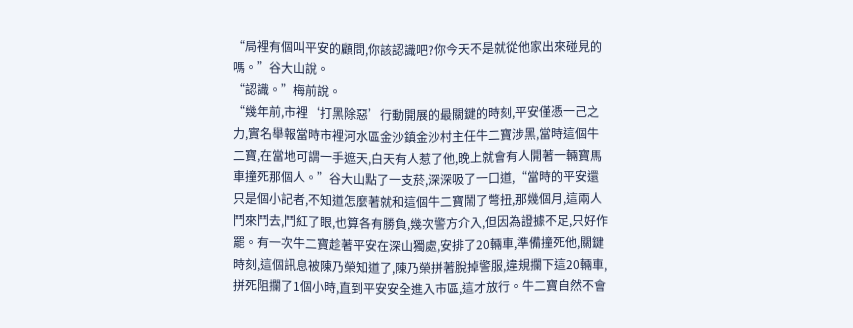“局裡有個叫平安的顧問,你該認識吧?你今天不是就從他家出來碰見的嗎。”谷大山說。
“認識。”梅前說。
“幾年前,市裡‘打黑除惡’行動開展的最關鍵的時刻,平安僅憑一己之力,實名舉報當時市裡河水區金沙鎮金沙村主任牛二寶涉黑,當時這個牛二寶,在當地可謂一手遮天,白天有人惹了他,晚上就會有人開著一輛寶馬車撞死那個人。”谷大山點了一支菸,深深吸了一口道,“當時的平安還只是個小記者,不知道怎麼著就和這個牛二寶鬧了彆扭,那幾個月,這兩人鬥來鬥去,鬥紅了眼,也算各有勝負,幾次警方介入,但因為證據不足,只好作罷。有一次牛二寶趁著平安在深山獨處,安排了20輛車,準備撞死他,關鍵時刻,這個訊息被陳乃榮知道了,陳乃榮拼著脫掉警服,違規攔下這20輛車,拼死阻攔了1個小時,直到平安安全進入市區,這才放行。牛二寶自然不會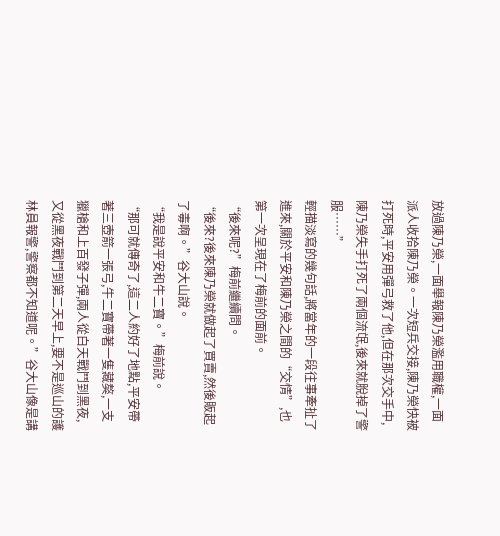放過陳乃榮,一面舉報陳乃榮濫用職權,一面派人收拾陳乃榮。一次短兵交接,陳乃榮快被打死時,平安用彈弓救了他,但在那次交手中,陳乃榮失手打死了兩個流氓,後來就脫掉了警服……”
輕描淡寫的幾句話,將當年的一段往事牽扯了進來,關於平安和陳乃榮之間的“交情”,也第一次呈現在了梅前的面前。
“後來呢?”梅前繼續問。
“後來?後來陳乃榮就做起了買賣,然後販起了毒啊。”谷大山說。
“我是說平安和牛二寶。”梅前說。
“那可就傳奇了,這二人約好了地點,平安帶著三壺箭一張弓,牛二寶帶著一隻藏獒,一支獵槍和上百發子彈,兩人從白天戰鬥到黑夜,又從黑夜戰鬥到第二天早上,要不是巡山的護林員報警,警察都不知道呢。”谷大山像是講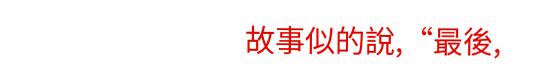故事似的說,“最後,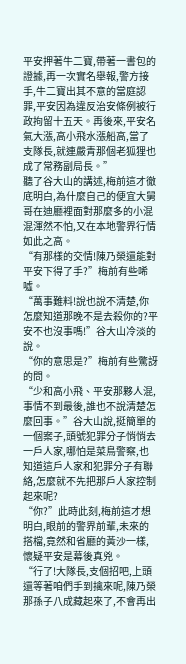平安押著牛二寶,帶著一書包的證據,再一次實名舉報,警方接手,牛二寶出其不意的當庭認罪,平安因為違反治安條例被行政拘留十五天。再後來,平安名氣大漲,高小飛水漲船高,當了支隊長,就連嚴青那個老狐狸也成了常務副局長。”
聽了谷大山的講述,梅前這才徹底明白,為什麼自己的便宜大舅哥在迪廳裡面對那麼多的小混混渾然不怕,又在本地警界行情如此之高。
“有那樣的交情!陳乃榮還能對平安下得了手?”梅前有些唏噓。
“萬事難料!說也說不清楚,你怎麼知道那晚不是去殺你的?平安不也沒事嗎!”谷大山冷淡的說。
“你的意思是?”梅前有些驚訝的問。
“少和高小飛、平安那夥人混,事情不到最後,誰也不說清楚怎麼回事。”谷大山說,挺簡單的一個案子,頭號犯罪分子悄悄去一戶人家,哪怕是菜鳥警察,也知道這戶人家和犯罪分子有聯絡,怎麼就不先把那戶人家控制起來呢?
“你?”此時此刻,梅前這才想明白,眼前的警界前輩,未來的搭檔,竟然和省廳的黃沙一樣,懷疑平安是幕後真兇。
“行了!大隊長,支個招吧,上頭還等著咱們手到擒來呢,陳乃榮那孫子八成藏起來了,不會再出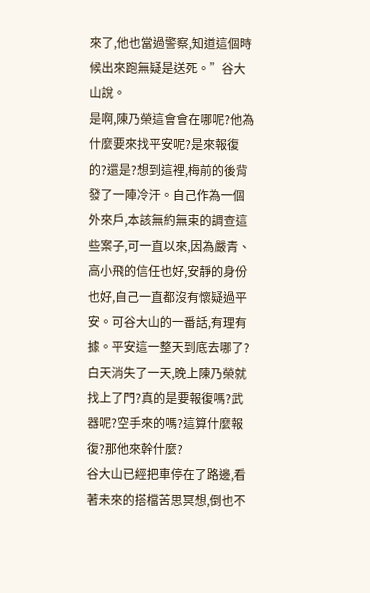來了,他也當過警察,知道這個時候出來跑無疑是送死。”谷大山說。
是啊,陳乃榮這會會在哪呢?他為什麼要來找平安呢?是來報復的?還是?想到這裡,梅前的後背發了一陣冷汗。自己作為一個外來戶,本該無約無束的調查這些案子,可一直以來,因為嚴青、高小飛的信任也好,安靜的身份也好,自己一直都沒有懷疑過平安。可谷大山的一番話,有理有據。平安這一整天到底去哪了?白天消失了一天,晚上陳乃榮就找上了門?真的是要報復嗎?武器呢?空手來的嗎?這算什麼報復?那他來幹什麼?
谷大山已經把車停在了路邊,看著未來的搭檔苦思冥想,倒也不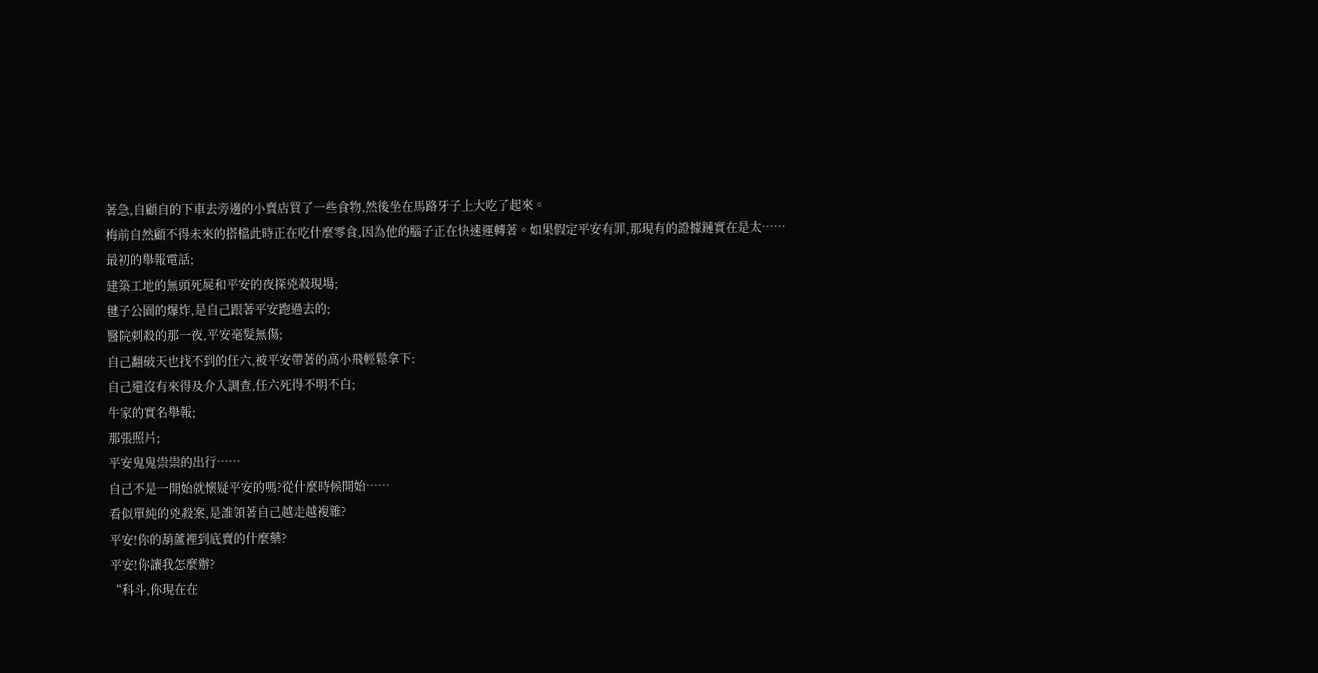著急,自顧自的下車去旁邊的小賣店買了一些食物,然後坐在馬路牙子上大吃了起來。
梅前自然顧不得未來的搭檔此時正在吃什麼零食,因為他的腦子正在快速運轉著。如果假定平安有罪,那現有的證據鏈實在是太……
最初的舉報電話;
建築工地的無頭死屍和平安的夜探兇殺現場;
毽子公園的爆炸,是自己跟著平安跑過去的;
醫院刺殺的那一夜,平安毫髮無傷;
自己翻破天也找不到的任六,被平安帶著的高小飛輕鬆拿下:
自己還沒有來得及介入調查,任六死得不明不白;
牛家的實名舉報;
那張照片;
平安鬼鬼祟祟的出行……
自己不是一開始就懷疑平安的嗎?從什麼時候開始……
看似單純的兇殺案,是誰領著自己越走越複雜?
平安!你的葫蘆裡到底賣的什麼藥?
平安!你讓我怎麼辦?
“科斗,你現在在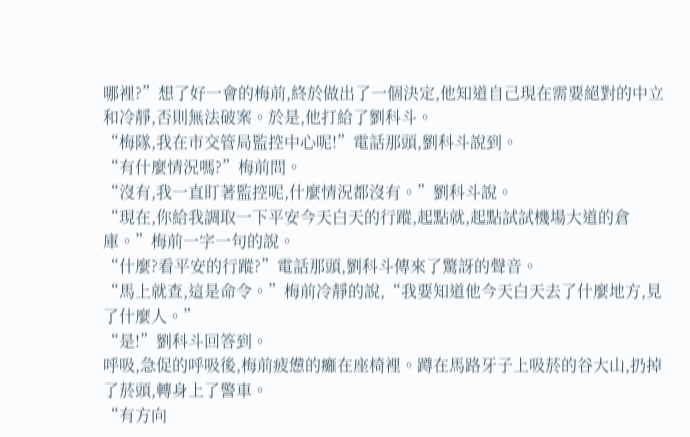哪裡?”想了好一會的梅前,終於做出了一個決定,他知道自己現在需要絕對的中立和冷靜,否則無法破案。於是,他打給了劉科斗。
“梅隊,我在市交管局監控中心呢!”電話那頭,劉科斗說到。
“有什麼情況嗎?”梅前問。
“沒有,我一直盯著監控呢,什麼情況都沒有。”劉科斗說。
“現在,你給我調取一下平安今天白天的行蹤,起點就,起點試試機場大道的倉庫。”梅前一字一句的說。
“什麼?看平安的行蹤?”電話那頭,劉科斗傳來了驚訝的聲音。
“馬上就查,這是命令。”梅前冷靜的說,“我要知道他今天白天去了什麼地方,見了什麼人。”
“是!”劉科斗回答到。
呼吸,急促的呼吸後,梅前疲憊的癱在座椅裡。蹲在馬路牙子上吸菸的谷大山,扔掉了菸頭,轉身上了警車。
“有方向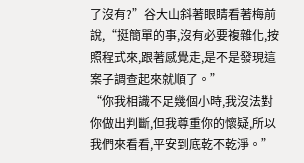了沒有?”谷大山斜著眼睛看著梅前說,“挺簡單的事,沒有必要複雜化,按照程式來,跟著感覺走,是不是發現這案子調查起來就順了。”
“你我相識不足幾個小時,我沒法對你做出判斷,但我尊重你的懷疑,所以我們來看看,平安到底乾不乾淨。”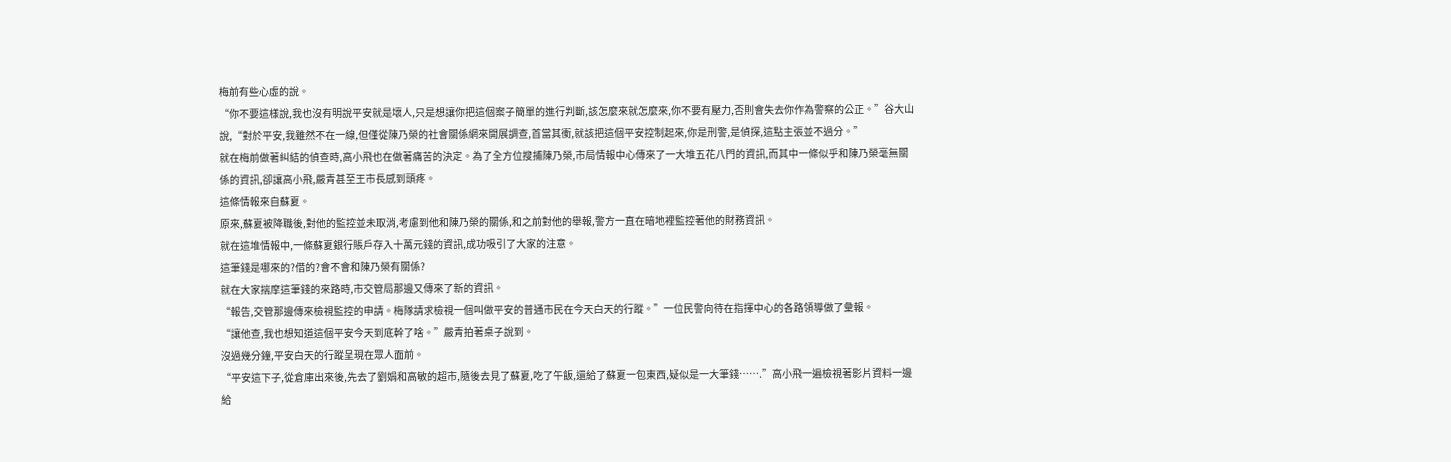梅前有些心虛的說。
“你不要這樣說,我也沒有明說平安就是壞人,只是想讓你把這個案子簡單的進行判斷,該怎麼來就怎麼來,你不要有壓力,否則會失去你作為警察的公正。”谷大山說,“對於平安,我雖然不在一線,但僅從陳乃榮的社會關係網來開展調查,首當其衝,就該把這個平安控制起來,你是刑警,是偵探,這點主張並不過分。”
就在梅前做著糾結的偵查時,高小飛也在做著痛苦的決定。為了全方位搜捕陳乃榮,市局情報中心傳來了一大堆五花八門的資訊,而其中一條似乎和陳乃榮毫無關係的資訊,卻讓高小飛,嚴青甚至王市長感到頭疼。
這條情報來自蘇夏。
原來,蘇夏被降職後,對他的監控並未取消,考慮到他和陳乃榮的關係,和之前對他的舉報,警方一直在暗地裡監控著他的財務資訊。
就在這堆情報中,一條蘇夏銀行賬戶存入十萬元錢的資訊,成功吸引了大家的注意。
這筆錢是哪來的?借的?會不會和陳乃榮有關係?
就在大家揣摩這筆錢的來路時,市交管局那邊又傳來了新的資訊。
“報告,交管那邊傳來檢視監控的申請。梅隊請求檢視一個叫做平安的普通市民在今天白天的行蹤。”一位民警向待在指揮中心的各路領導做了彙報。
“讓他查,我也想知道這個平安今天到底幹了啥。”嚴青拍著桌子說到。
沒過幾分鐘,平安白天的行蹤呈現在眾人面前。
“平安這下子,從倉庫出來後,先去了劉娟和高敏的超市,隨後去見了蘇夏,吃了午飯,還給了蘇夏一包東西,疑似是一大筆錢…….”高小飛一遍檢視著影片資料一邊給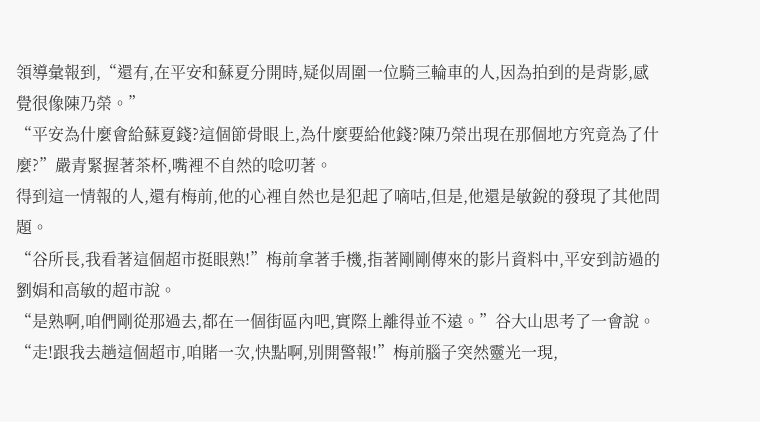領導彙報到,“還有,在平安和蘇夏分開時,疑似周圍一位騎三輪車的人,因為拍到的是背影,感覺很像陳乃榮。”
“平安為什麼會給蘇夏錢?這個節骨眼上,為什麼要給他錢?陳乃榮出現在那個地方究竟為了什麼?”嚴青緊握著茶杯,嘴裡不自然的唸叨著。
得到這一情報的人,還有梅前,他的心裡自然也是犯起了嘀咕,但是,他還是敏銳的發現了其他問題。
“谷所長,我看著這個超市挺眼熟!”梅前拿著手機,指著剛剛傳來的影片資料中,平安到訪過的劉娟和高敏的超市說。
“是熟啊,咱們剛從那過去,都在一個街區內吧,實際上離得並不遠。”谷大山思考了一會說。
“走!跟我去趟這個超市,咱賭一次,快點啊,別開警報!”梅前腦子突然靈光一現,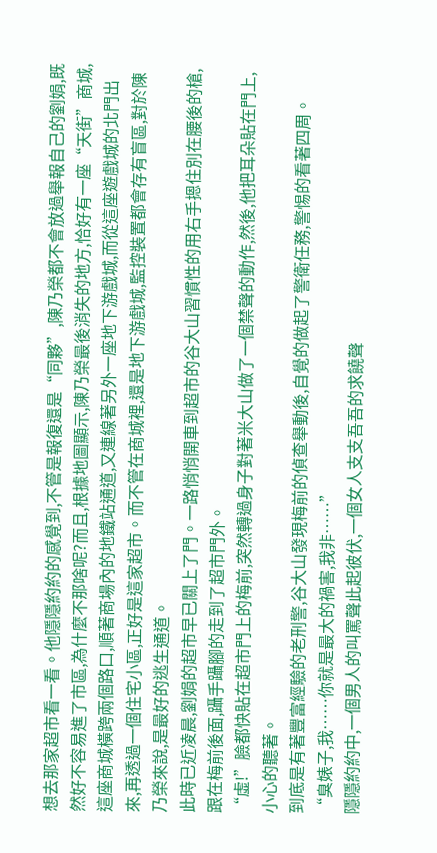想去那家超市看一看。他隱隱約約的感覺到,不管是報復還是“同夥”,陳乃榮都不會放過舉報自己的劉娟,既然好不容易進了市區,為什麼不那啥呢?而且,根據地圖顯示,陳乃榮最後消失的地方,恰好有一座“天街”商城,這座商城橫跨兩個路口,順著商場內的地鐵站通道,又連線著另外一座地下游戲城,而從這座遊戲城的北門出來,再透過一個住宅小區,正好是這家超市。而不管在商城裡,還是地下游戲城,監控裝置都會存有盲區,對於陳乃榮來說,是最好的逃生通道。
此時已近凌晨,劉娟的超市早已關上了門。一路悄悄開車到超市的谷大山習慣性的用右手摁住別在腰後的槍,跟在梅前後面,躡手躡腳的走到了超市門外。
“虛!”臉都快貼在超市門上的梅前,突然轉過身子對著米大山做了一個禁聲的動作,然後,他把耳朵貼在門上,小心的聽著。
到底是有著豐富經驗的老刑警,谷大山發現梅前的偵查舉動後,自覺的做起了警衛任務,警惕的看著四周。
“臭婊子,我……你就是最大的禍害,我非……”
隱隱約約中,一個男人的叫罵聲此起彼伏,一個女人支支吾吾的求饒聲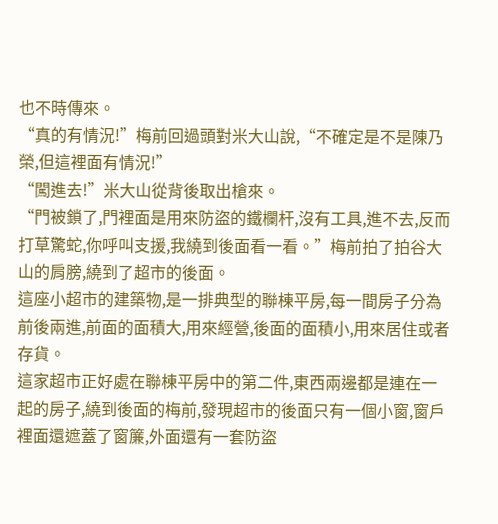也不時傳來。
“真的有情況!”梅前回過頭對米大山說,“不確定是不是陳乃榮,但這裡面有情況!”
“闖進去!”米大山從背後取出槍來。
“門被鎖了,門裡面是用來防盜的鐵欄杆,沒有工具,進不去,反而打草驚蛇,你呼叫支援,我繞到後面看一看。”梅前拍了拍谷大山的肩膀,繞到了超市的後面。
這座小超市的建築物,是一排典型的聯棟平房,每一間房子分為前後兩進,前面的面積大,用來經營,後面的面積小,用來居住或者存貨。
這家超市正好處在聯棟平房中的第二件,東西兩邊都是連在一起的房子,繞到後面的梅前,發現超市的後面只有一個小窗,窗戶裡面還遮蓋了窗簾,外面還有一套防盜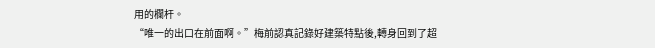用的欄杆。
“唯一的出口在前面啊。”梅前認真記錄好建築特點後,轉身回到了超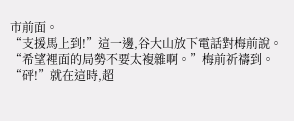市前面。
“支援馬上到!”這一邊,谷大山放下電話對梅前說。
“希望裡面的局勢不要太複雜啊。”梅前祈禱到。
“砰!”就在這時,超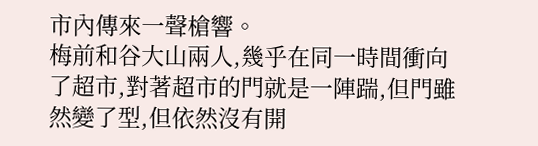市內傳來一聲槍響。
梅前和谷大山兩人,幾乎在同一時間衝向了超市,對著超市的門就是一陣踹,但門雖然變了型,但依然沒有開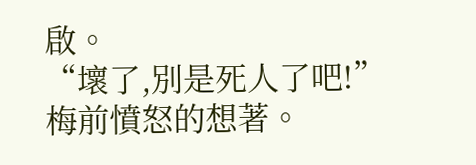啟。
“壞了,別是死人了吧!”梅前憤怒的想著。